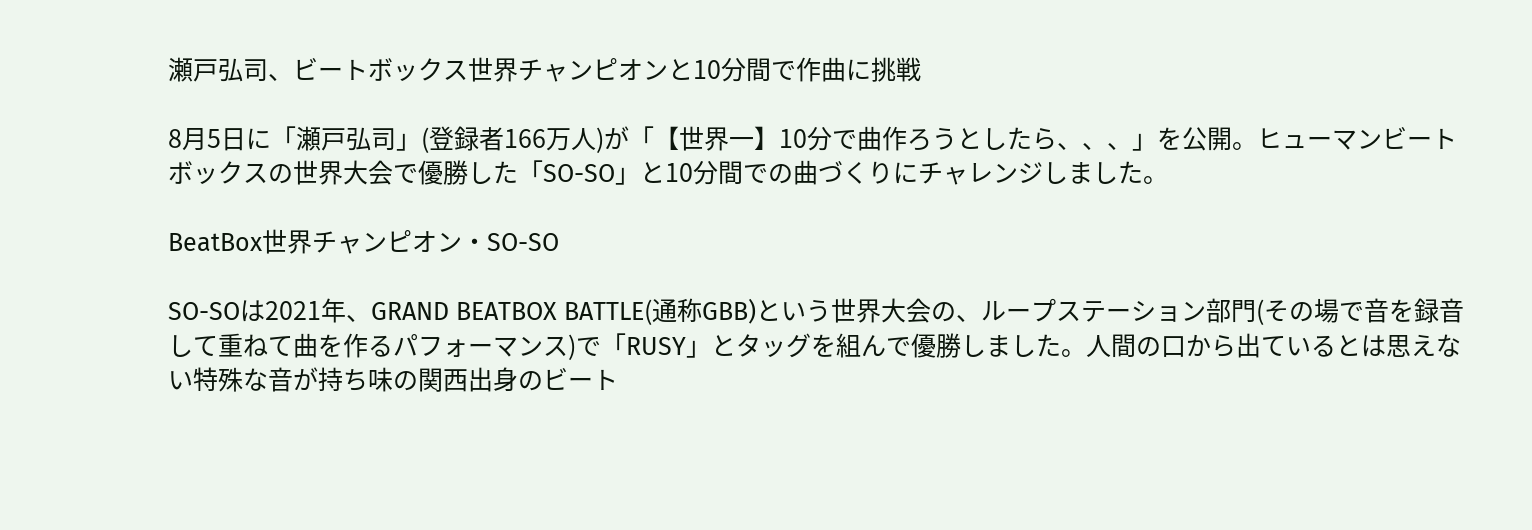瀬戸弘司、ビートボックス世界チャンピオンと10分間で作曲に挑戦

8月5日に「瀬戸弘司」(登録者166万人)が「【世界一】10分で曲作ろうとしたら、、、」を公開。ヒューマンビートボックスの世界大会で優勝した「SO-SO」と10分間での曲づくりにチャレンジしました。

BeatBox世界チャンピオン・SO-SO

SO-SOは2021年、GRAND BEATBOX BATTLE(通称GBB)という世界大会の、ループステーション部門(その場で音を録音して重ねて曲を作るパフォーマンス)で「RUSY」とタッグを組んで優勝しました。人間の口から出ているとは思えない特殊な音が持ち味の関西出身のビート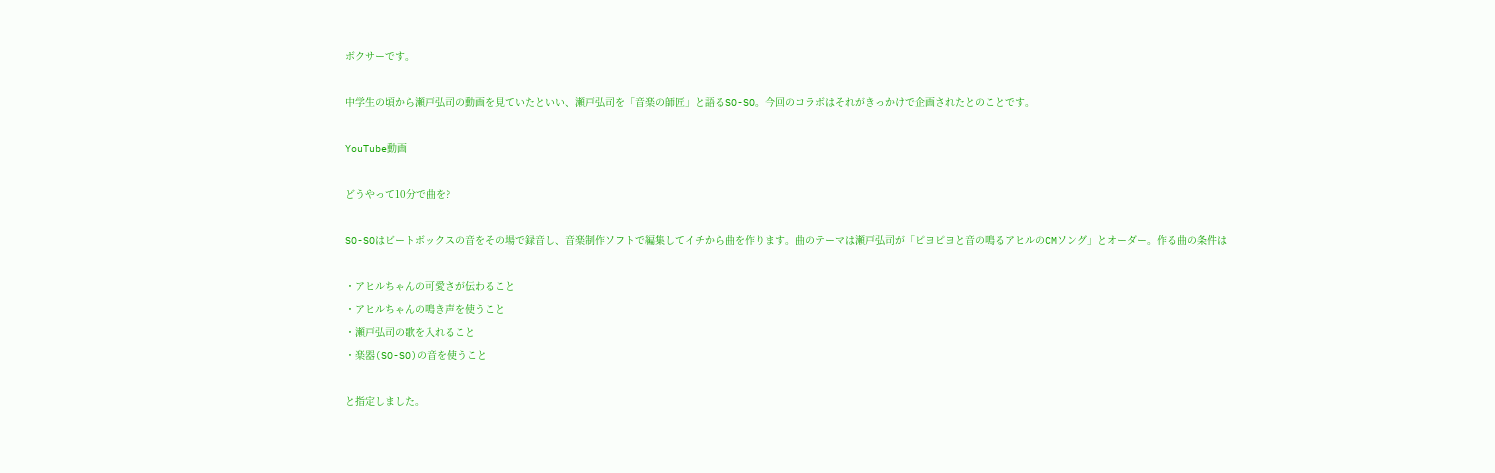ボクサーです。

中学生の頃から瀬戸弘司の動画を見ていたといい、瀬戸弘司を「音楽の師匠」と語るSO-SO。今回のコラボはそれがきっかけで企画されたとのことです。

YouTube動画

どうやって10分で曲を?

SO-SOはビートボックスの音をその場で録音し、音楽制作ソフトで編集してイチから曲を作ります。曲のテーマは瀬戸弘司が「ピヨピヨと音の鳴るアヒルのCMソング」とオーダー。作る曲の条件は

・アヒルちゃんの可愛さが伝わること
・アヒルちゃんの鳴き声を使うこと
・瀬戸弘司の歌を入れること
・楽器(SO-SO)の音を使うこと

と指定しました。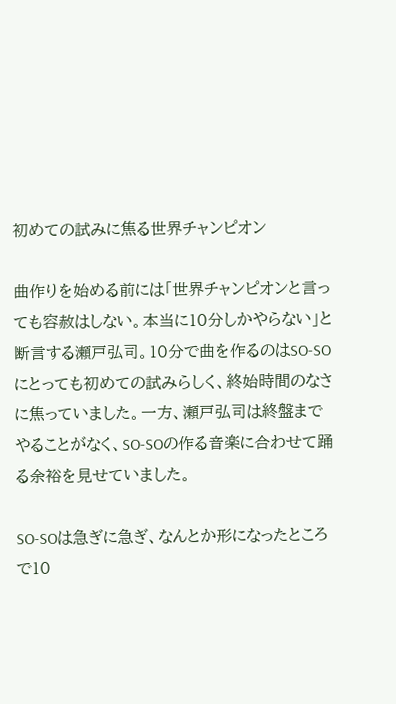初めての試みに焦る世界チャンピオン

曲作りを始める前には「世界チャンピオンと言っても容赦はしない。本当に10分しかやらない」と断言する瀬戸弘司。10分で曲を作るのはSO-SOにとっても初めての試みらしく、終始時間のなさに焦っていました。一方、瀬戸弘司は終盤までやることがなく、SO-SOの作る音楽に合わせて踊る余裕を見せていました。

SO-SOは急ぎに急ぎ、なんとか形になったところで10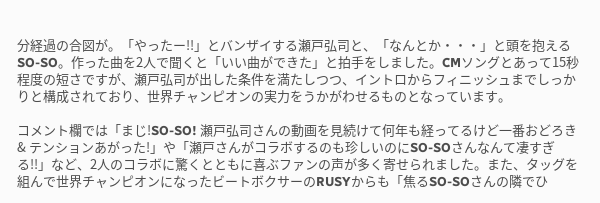分経過の合図が。「やったー!!」とバンザイする瀬戸弘司と、「なんとか・・・」と頭を抱えるSO-SO。作った曲を2人で聞くと「いい曲ができた」と拍手をしました。CMソングとあって15秒程度の短さですが、瀬戸弘司が出した条件を満たしつつ、イントロからフィニッシュまでしっかりと構成されており、世界チャンピオンの実力をうかがわせるものとなっています。

コメント欄では「まじ!SO-SO! 瀬戸弘司さんの動画を見続けて何年も経ってるけど一番おどろき & テンションあがった!」や「瀬戸さんがコラボするのも珍しいのにSO-SOさんなんて凄すぎる!!」など、2人のコラボに驚くとともに喜ぶファンの声が多く寄せられました。また、タッグを組んで世界チャンピオンになったビートボクサーのRUSYからも「焦るSO-SOさんの隣でひ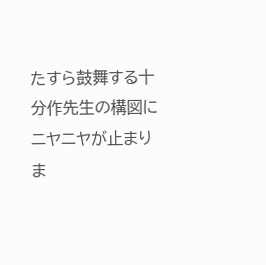たすら鼓舞する十分作先生の構図にニヤニヤが止まりま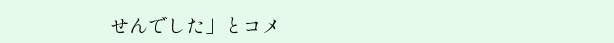せんでした」とコメ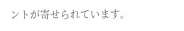ントが寄せられています。